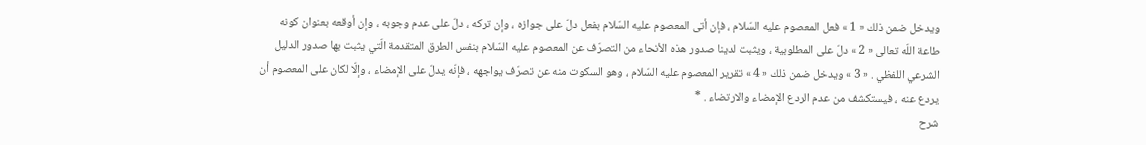ويدخل ضمن ذلك « 1 » فعل المعصوم عليه السّلام ، فإن أتى المعصوم عليه السّلام بفعل دلّ على جوازه ، وإن تركه ، دلّ على عدم وجوبه ، وإن أوقعه بعنوان كونه طاعة اللّه تعالى « 2 » دلّ على المطلوبية ، ويثبت لدينا صدور هذه الأنحاء من التصرّف عن المعصوم عليه السّلام بنفس الطرق المتقدمة الّتي يثبت بها صدور الدليل الشرعي اللفظي . « 3 » ويدخل ضمن ذلك « 4 » تقرير المعصوم عليه السّلام ، وهو السكوت منه عن تصرّف يواجهه ، فإنّه يدلّ على الإمضاء ، وإلّا لكان على المعصوم أن يردع عنه ، فيستكشف من عدم الردع الإمضاء والارتضاء . *
شرح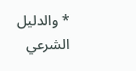* والدليل الشرعي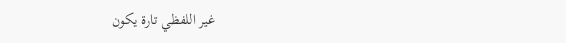غير اللفظي تارة يكون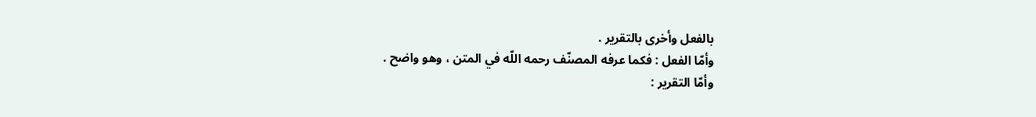بالفعل وأخرى بالتقرير .
وأمّا الفعل : فكما عرفه المصنّف رحمه اللّه في المتن ، وهو واضح .
وأمّا التقرير :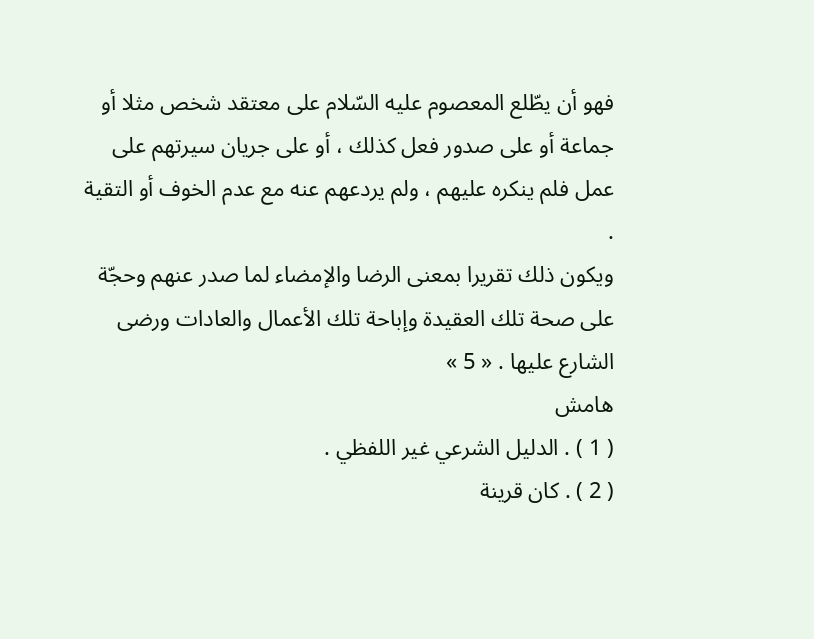فهو أن يطّلع المعصوم عليه السّلام على معتقد شخص مثلا أو جماعة أو على صدور فعل كذلك ، أو على جريان سيرتهم على عمل فلم ينكره عليهم ، ولم يردعهم عنه مع عدم الخوف أو التقية .
ويكون ذلك تقريرا بمعنى الرضا والإمضاء لما صدر عنهم وحجّة على صحة تلك العقيدة وإباحة تلك الأعمال والعادات ورضى الشارع عليها . « 5 »
هامش
( 1 ) . الدليل الشرعي غير اللفظي .
( 2 ) . كان قرينة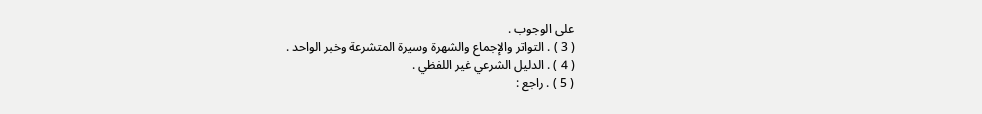على الوجوب .
( 3 ) . التواتر والإجماع والشهرة وسيرة المتشرعة وخبر الواحد .
( 4 ) . الدليل الشرعي غير اللفظي .
( 5 ) . راجع :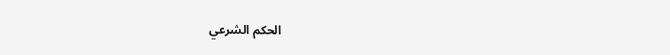الحكم الشرعي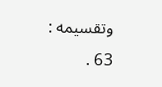وتقسيمه : 63 .